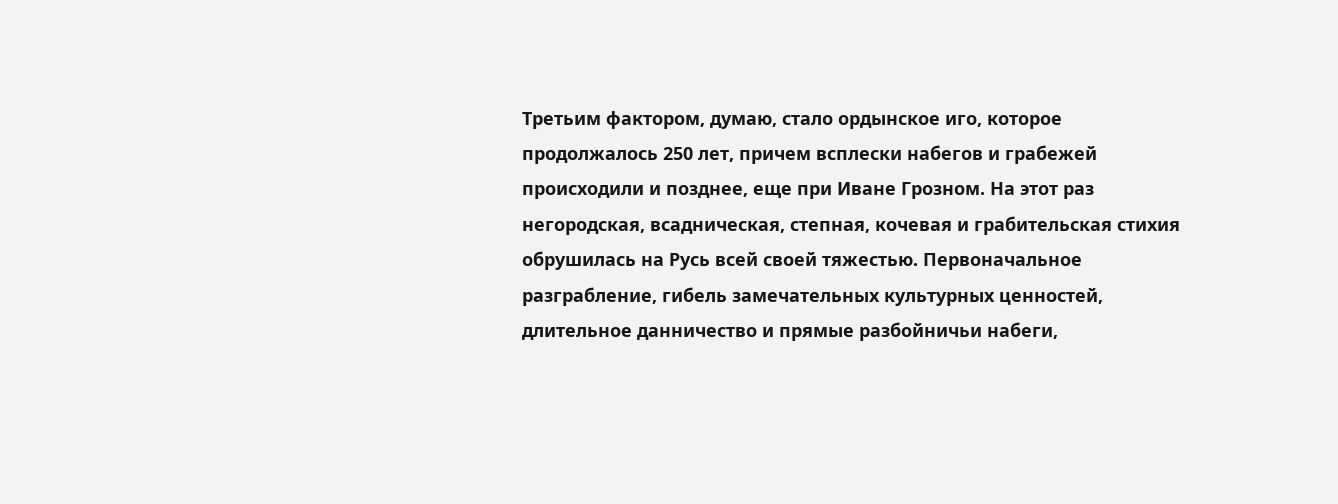Третьим фактором, думаю, стало ордынское иго, которое продолжалось 250 лет, причем всплески набегов и грабежей происходили и позднее, еще при Иване Грозном. На этот раз негородская, всадническая, степная, кочевая и грабительская стихия обрушилась на Русь всей своей тяжестью. Первоначальное разграбление, гибель замечательных культурных ценностей, длительное данничество и прямые разбойничьи набеги,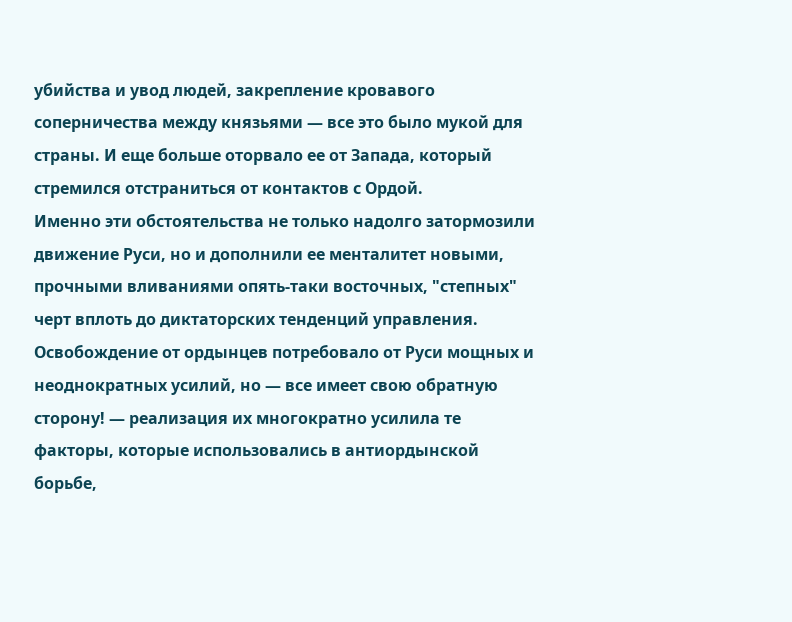убийства и увод людей, закрепление кровавого соперничества между князьями — все это было мукой для страны. И еще больше оторвало ее от Запада, который стремился отстраниться от контактов с Ордой.
Именно эти обстоятельства не только надолго затормозили движение Руси, но и дополнили ее менталитет новыми, прочными вливаниями опять-таки восточных, "степных" черт вплоть до диктаторских тенденций управления. Освобождение от ордынцев потребовало от Руси мощных и неоднократных усилий, но — все имеет свою обратную сторону! — реализация их многократно усилила те факторы, которые использовались в антиордынской борьбе,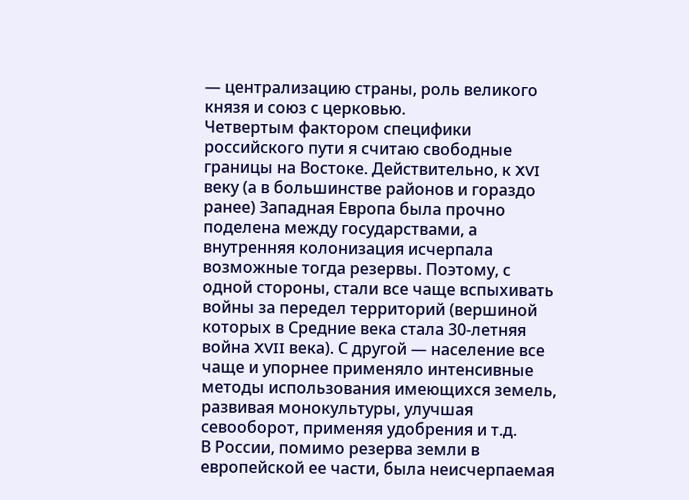— централизацию страны, роль великого князя и союз с церковью.
Четвертым фактором специфики российского пути я считаю свободные границы на Востоке. Действительно, к XVI веку (а в большинстве районов и гораздо ранее) Западная Европа была прочно поделена между государствами, а внутренняя колонизация исчерпала возможные тогда резервы. Поэтому, с одной стороны, стали все чаще вспыхивать войны за передел территорий (вершиной которых в Средние века стала 30-летняя война XVII века). С другой — население все чаще и упорнее применяло интенсивные методы использования имеющихся земель, развивая монокультуры, улучшая севооборот, применяя удобрения и т.д.
В России, помимо резерва земли в европейской ее части, была неисчерпаемая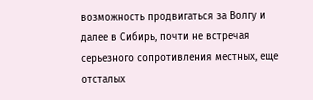возможность продвигаться за Волгу и далее в Сибирь, почти не встречая серьезного сопротивления местных, еще отсталых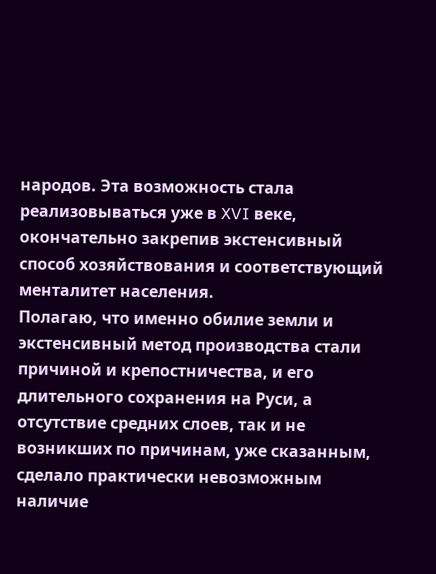народов. Эта возможность стала реализовываться уже в XVI веке, окончательно закрепив экстенсивный способ хозяйствования и соответствующий менталитет населения.
Полагаю, что именно обилие земли и экстенсивный метод производства стали причиной и крепостничества, и его длительного сохранения на Руси, а отсутствие средних слоев, так и не возникших по причинам, уже сказанным, сделало практически невозможным наличие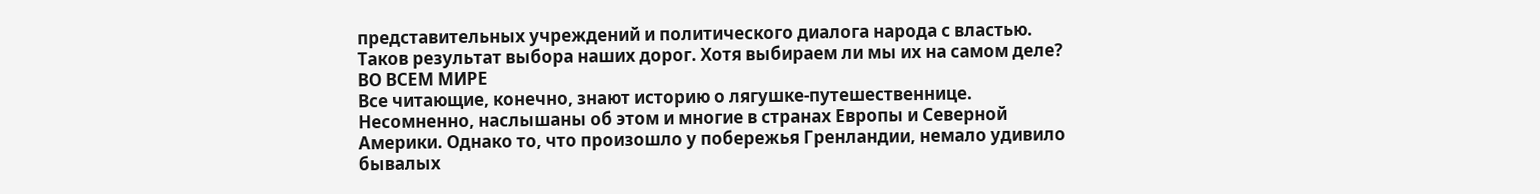представительных учреждений и политического диалога народа с властью. Таков результат выбора наших дорог. Хотя выбираем ли мы их на самом деле?
ВО ВСЕМ МИРЕ
Все читающие, конечно, знают историю о лягушке-путешественнице. Несомненно, наслышаны об этом и многие в странах Европы и Северной Америки. Однако то, что произошло у побережья Гренландии, немало удивило бывалых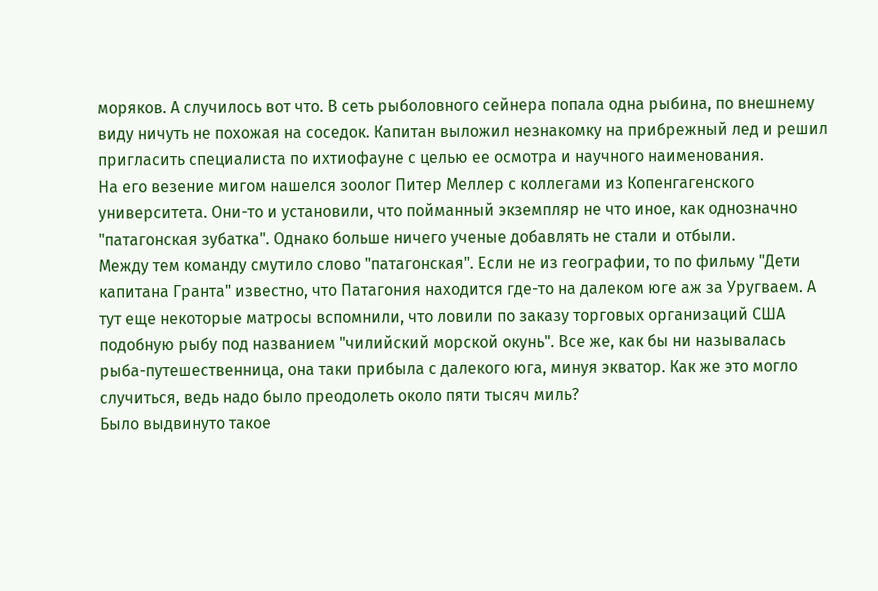моряков. А случилось вот что. В сеть рыболовного сейнера попала одна рыбина, по внешнему виду ничуть не похожая на соседок. Капитан выложил незнакомку на прибрежный лед и решил пригласить специалиста по ихтиофауне с целью ее осмотра и научного наименования.
На его везение мигом нашелся зоолог Питер Меллер с коллегами из Копенгагенского университета. Они-то и установили, что пойманный экземпляр не что иное, как однозначно "патагонская зубатка". Однако больше ничего ученые добавлять не стали и отбыли.
Между тем команду смутило слово "патагонская". Если не из географии, то по фильму "Дети капитана Гранта" известно, что Патагония находится где-то на далеком юге аж за Уругваем. А тут еще некоторые матросы вспомнили, что ловили по заказу торговых организаций США подобную рыбу под названием "чилийский морской окунь". Все же, как бы ни называлась рыба-путешественница, она таки прибыла с далекого юга, минуя экватор. Как же это могло случиться, ведь надо было преодолеть около пяти тысяч миль?
Было выдвинуто такое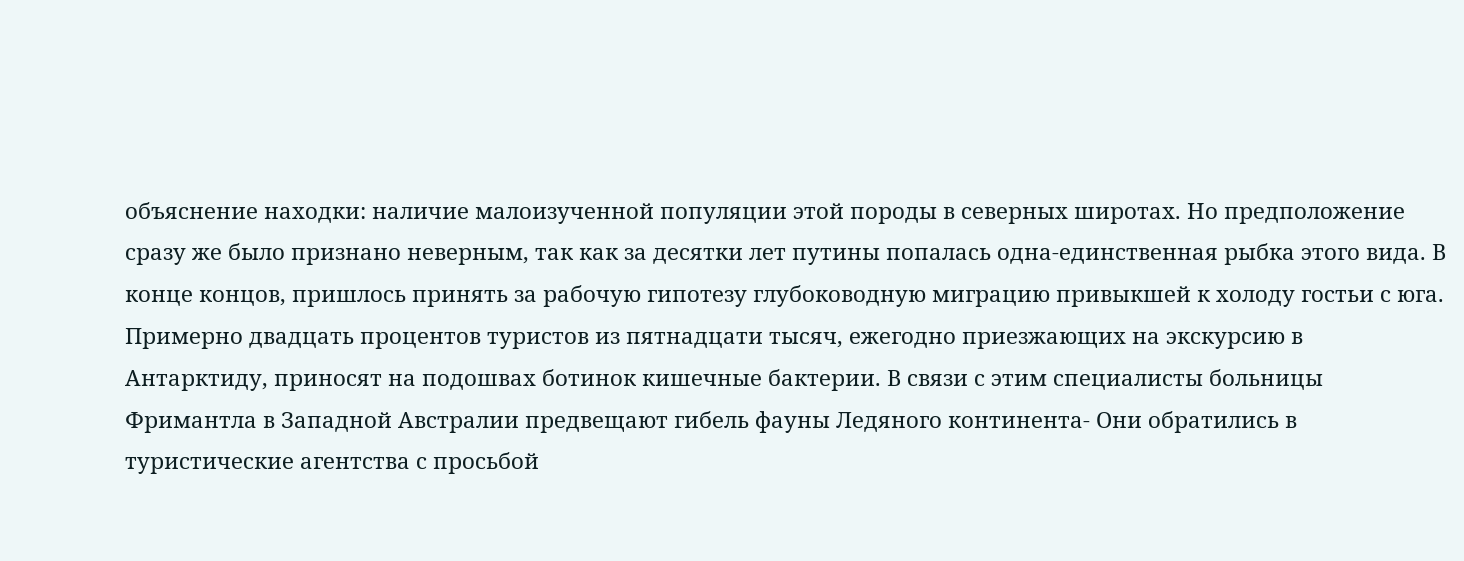объяснение находки: наличие малоизученной популяции этой породы в северных широтах. Но предположение сразу же было признано неверным, так как за десятки лет путины попалась одна-единственная рыбка этого вида. В конце концов, пришлось принять за рабочую гипотезу глубоководную миграцию привыкшей к холоду гостьи с юга.
Примерно двадцать процентов туристов из пятнадцати тысяч, ежегодно приезжающих на экскурсию в Антарктиду, приносят на подошвах ботинок кишечные бактерии. В связи с этим специалисты больницы Фримантла в Западной Австралии предвещают гибель фауны Ледяного континента- Они обратились в туристические агентства с просьбой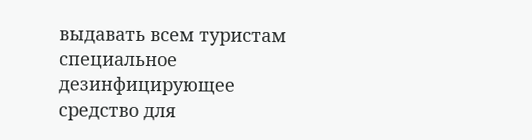выдавать всем туристам специальное дезинфицирующее средство для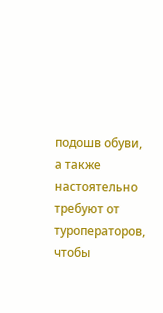подошв обуви, а также настоятельно требуют от туроператоров, чтобы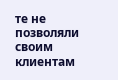те не позволяли своим клиентам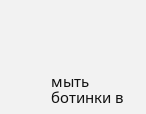мыть ботинки в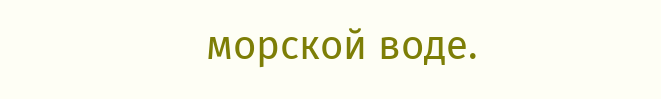морской воде.